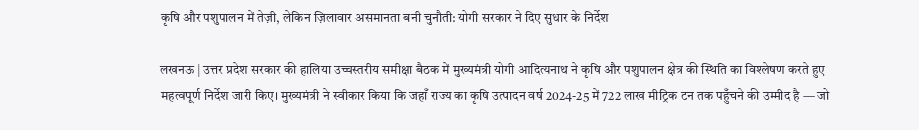कृषि और पशुपालन में तेज़ी, लेकिन ज़िलावार असमानता बनी चुनौती: योगी सरकार ने दिए सुधार के निर्देश

लखनऊ | उत्तर प्रदेश सरकार की हालिया उच्चस्तरीय समीक्षा बैठक में मुख्यमंत्री योगी आदित्यनाथ ने कृषि और पशुपालन क्षेत्र की स्थिति का विश्लेषण करते हुए महत्वपूर्ण निर्देश जारी किए। मुख्यमंत्री ने स्वीकार किया कि जहाँ राज्य का कृषि उत्पादन वर्ष 2024-25 में 722 लाख मीट्रिक टन तक पहुँचने की उम्मीद है — जो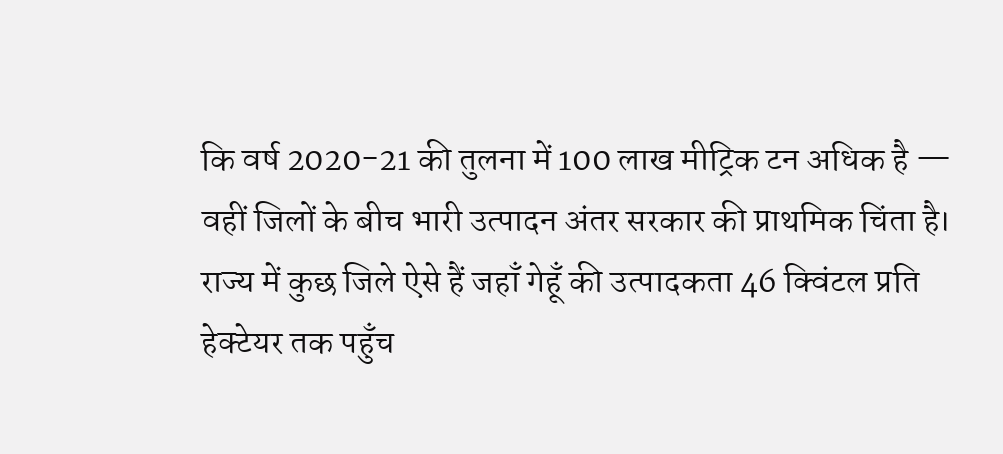कि वर्ष 2020-21 की तुलना में 100 लाख मीट्रिक टन अधिक है — वहीं जिलों के बीच भारी उत्पादन अंतर सरकार की प्राथमिक चिंता है। राज्य में कुछ जिले ऐसे हैं जहाँ गेहूँ की उत्पादकता 46 क्विंटल प्रति हेक्टेयर तक पहुँच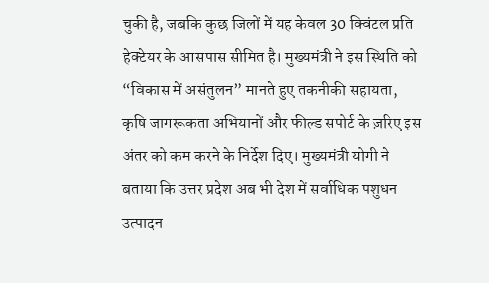चुकी है, जबकि कुछ जिलों में यह केवल 30 क्विंटल प्रति हेक्टेयर के आसपास सीमित है। मुख्यमंत्री ने इस स्थिति को “विकास में असंतुलन” मानते हुए तकनीकी सहायता, कृषि जागरूकता अभियानों और फील्ड सपोर्ट के ज़रिए इस अंतर को कम करने के निर्देश दिए। मुख्यमंत्री योगी ने बताया कि उत्तर प्रदेश अब भी देश में सर्वाधिक पशुधन उत्पादन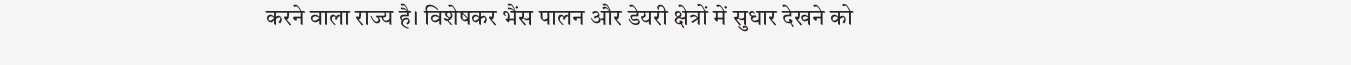करने वाला राज्य है। विशेषकर भैंस पालन और डेयरी क्षेत्रों में सुधार देखने को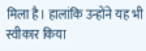मिला है। हालांकि उन्होंने यह भी स्वीकार किया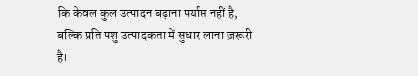कि केवल कुल उत्पादन बढ़ाना पर्याप्त नहीं है, बल्कि प्रति पशु उत्पादकता में सुधार लाना ज़रूरी है।